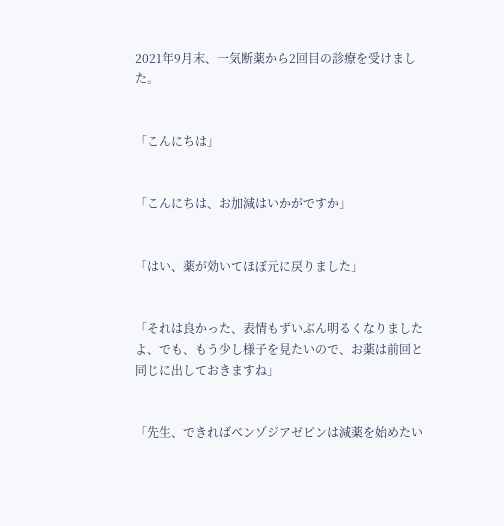2021年9月末、一気断薬から2回目の診療を受けました。


「こんにちは」


「こんにちは、お加減はいかがですか」


「はい、薬が効いてほぼ元に戻りました」


「それは良かった、表情もずいぶん明るくなりましたよ、でも、もう少し様子を見たいので、お薬は前回と同じに出しておきますね」


「先生、できればベンゾジアゼピンは減薬を始めたい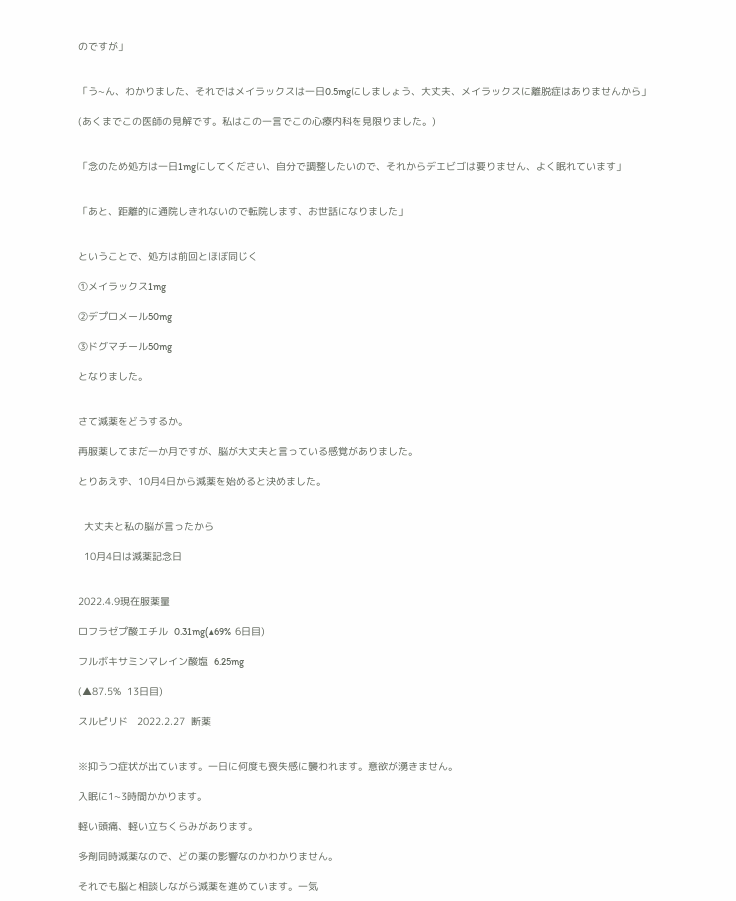のですが」


「う~ん、わかりました、それではメイラックスは一日0.5mgにしましょう、大丈夫、メイラックスに離脱症はありませんから」

(あくまでこの医師の見解です。私はこの一言でこの心療内科を見限りました。)


「念のため処方は一日1mgにしてください、自分で調整したいので、それからデエビゴは要りません、よく眠れています」


「あと、距離的に通院しきれないので転院します、お世話になりました」


ということで、処方は前回とほぼ同じく

①メイラックス1mg

②デプロメール50mg

③ドグマチール50mg

となりました。


さて減薬をどうするか。

再服薬してまだ一か月ですが、脳が大丈夫と言っている感覚がありました。

とりあえず、10月4日から減薬を始めると決めました。


  大丈夫と私の脳が言ったから

  10月4日は減薬記念日


2022.4.9現在服薬量

ロフラゼプ酸エチル  0.31mg(▲69%  6日目)

フルボキサミンマレイン酸塩  6.25mg

(▲87.5%  13日目)

スルピリド   2022.2.27  断薬


※抑うつ症状が出ています。一日に何度も喪失感に襲われます。意欲が湧きません。

入眠に1~3時間かかります。

軽い頭痛、軽い立ちくらみがあります。

多剤同時減薬なので、どの薬の影響なのかわかりません。

それでも脳と相談しながら減薬を進めています。一気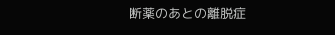断薬のあとの離脱症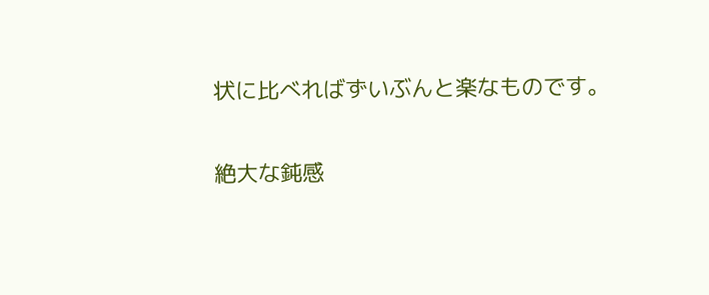状に比べればずいぶんと楽なものです。

絶大な鈍感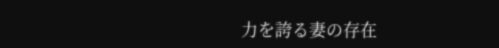力を誇る妻の存在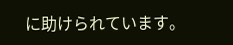に助けられています。